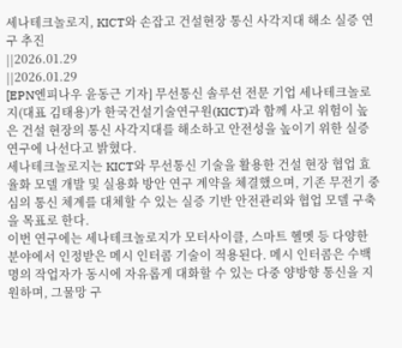세나테크놀로지, KICT와 손잡고 건설현장 통신 사각지대 해소 실증 연구 추진
||2026.01.29
||2026.01.29
[EPN엔피나우 윤동근 기자] 무선통신 솔루션 전문 기업 세나테크놀로지(대표 김태용)가 한국건설기술연구원(KICT)과 함께 사고 위험이 높은 건설 현장의 통신 사각지대를 해소하고 안전성을 높이기 위한 실증 연구에 나선다고 밝혔다.
세나테크놀로지는 KICT와 무선통신 기술을 활용한 건설 현장 협업 효율화 모델 개발 및 실용화 방안 연구 계약을 체결했으며, 기존 무전기 중심의 통신 체계를 대체할 수 있는 실증 기반 안전관리와 협업 모델 구축을 목표로 한다.
이번 연구에는 세나테크놀로지가 모터사이클, 스마트 헬멧 등 다양한 분야에서 인정받은 메시 인터콤 기술이 적용된다. 메시 인터콤은 수백 명의 작업자가 동시에 자유롭게 대화할 수 있는 다중 양방향 통신을 지원하며, 그물망 구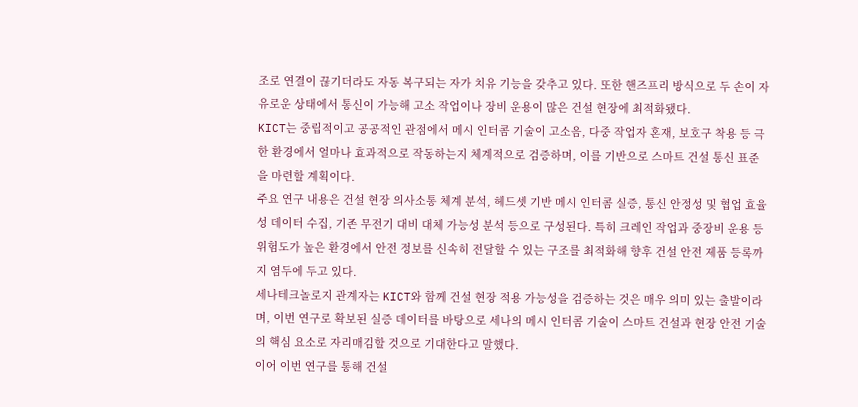조로 연결이 끊기더라도 자동 복구되는 자가 치유 기능을 갖추고 있다. 또한 핸즈프리 방식으로 두 손이 자유로운 상태에서 통신이 가능해 고소 작업이나 장비 운용이 많은 건설 현장에 최적화됐다.
KICT는 중립적이고 공공적인 관점에서 메시 인터콤 기술이 고소음, 다중 작업자 혼재, 보호구 착용 등 극한 환경에서 얼마나 효과적으로 작동하는지 체계적으로 검증하며, 이를 기반으로 스마트 건설 통신 표준을 마련할 계획이다.
주요 연구 내용은 건설 현장 의사소통 체계 분석, 헤드셋 기반 메시 인터콤 실증, 통신 안정성 및 협업 효율성 데이터 수집, 기존 무전기 대비 대체 가능성 분석 등으로 구성된다. 특히 크레인 작업과 중장비 운용 등 위험도가 높은 환경에서 안전 정보를 신속히 전달할 수 있는 구조를 최적화해 향후 건설 안전 제품 등록까지 염두에 두고 있다.
세나테크놀로지 관계자는 KICT와 함께 건설 현장 적용 가능성을 검증하는 것은 매우 의미 있는 출발이라며, 이번 연구로 확보된 실증 데이터를 바탕으로 세나의 메시 인터콤 기술이 스마트 건설과 현장 안전 기술의 핵심 요소로 자리매김할 것으로 기대한다고 말했다.
이어 이번 연구를 통해 건설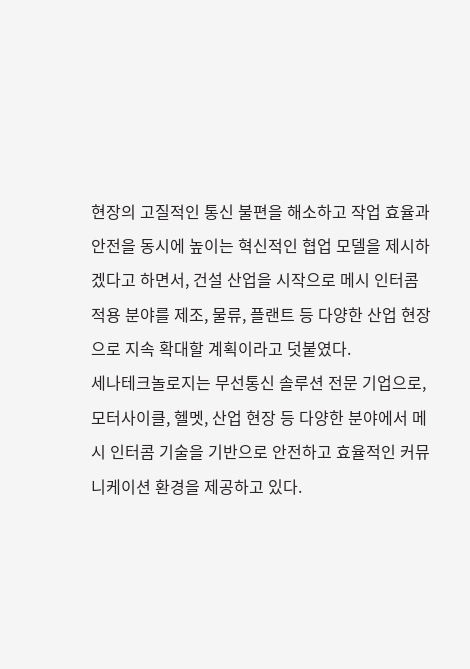현장의 고질적인 통신 불편을 해소하고 작업 효율과 안전을 동시에 높이는 혁신적인 협업 모델을 제시하겠다고 하면서, 건설 산업을 시작으로 메시 인터콤 적용 분야를 제조, 물류, 플랜트 등 다양한 산업 현장으로 지속 확대할 계획이라고 덧붙였다.
세나테크놀로지는 무선통신 솔루션 전문 기업으로, 모터사이클, 헬멧, 산업 현장 등 다양한 분야에서 메시 인터콤 기술을 기반으로 안전하고 효율적인 커뮤니케이션 환경을 제공하고 있다.